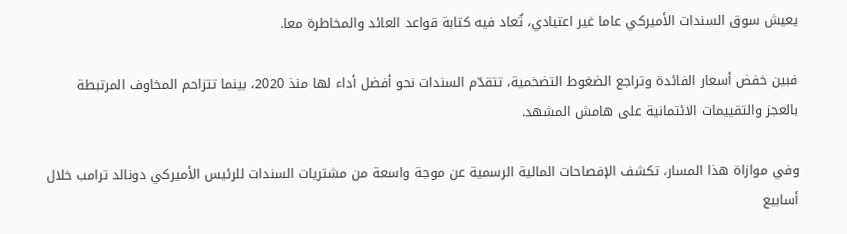يعيش سوق السندات الأميركي عاما غير اعتيادي، تُعاد فيه كتابة قواعد العائد والمخاطرة معا.

فبين خفض أسعار الفائدة وتراجع الضغوط التضخمية، تتقدّم السندات نحو أفضل أداء لها منذ 2020، بينما تتزاحم المخاوف المرتبطة بالعجز والتقييمات الائتمانية على هامش المشهد.

وفي موازاة هذا المسار، تكشف الإفصاحات المالية الرسمية عن موجة واسعة من مشتريات السندات للرئيس الأميركي دونالد ترامب خلال أسابيع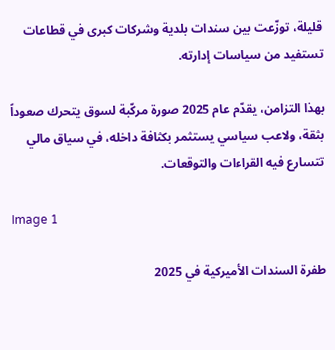قليلة، توزّعت بين سندات بلدية وشركات كبرى في قطاعات تستفيد من سياسات إدارته.

بهذا التزامن، يقدّم عام 2025 صورة مركّبة لسوق يتحرك صعوداً بثقة، ولاعب سياسي يستثمر بكثافة داخله، في سياق مالي تتسارع فيه القراءات والتوقعات.

Image 1

طفرة السندات الأميركية في 2025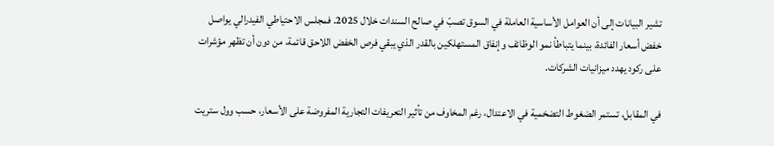تشير البيانات إلى أن العوامل الأساسية العاملة في السوق تصبّ في صالح السندات خلال 2025. فمجلس الاحتياطي الفيدرالي يواصل خفض أسعار الفائدة، بينما يتباطأ نمو الوظائف وإنفاق المستهلكين بالقدر الذي يبقي فرص الخفض اللاحق قائمة، من دون أن تظهر مؤشرات على ركود يهدد ميزانيات الشركات.

في المقابل، تستمر الضغوط التضخمية في الاعتدال، رغم المخاوف من تأثير التعريفات التجارية المفروضة على الأسعار، حسب وول ستريت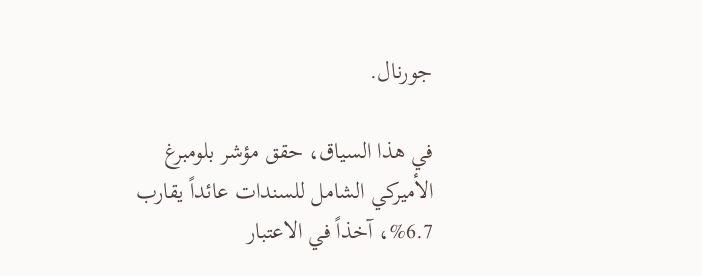جورنال.

في هذا السياق، حقق مؤشر بلومبرغ الأميركي الشامل للسندات عائداً يقارب 6.7%، آخذاً في الاعتبار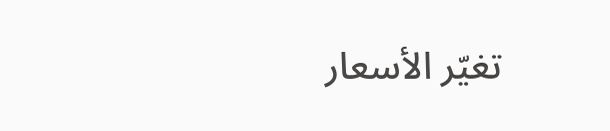تغيّر الأسعار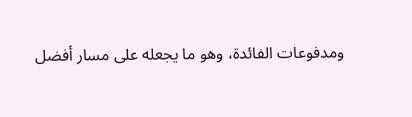ومدفوعات الفائدة، وهو ما يجعله على مسار أفضل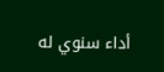أداء سنوي له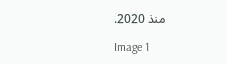منذ 2020.

Image 1